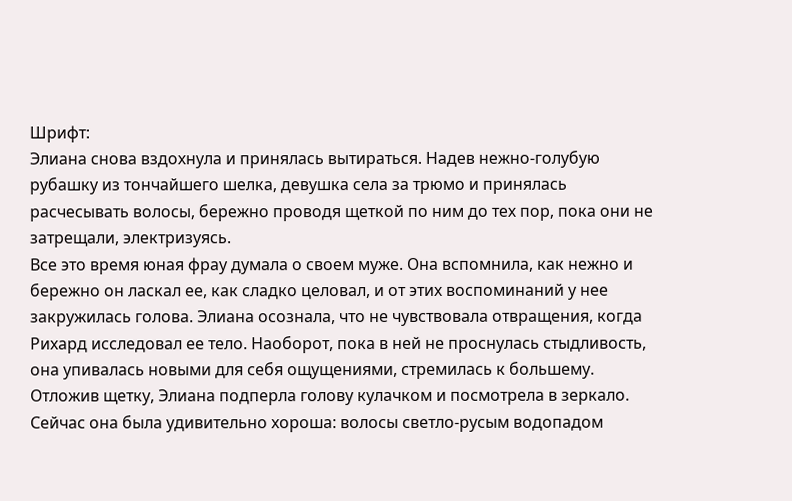Шрифт:
Элиана снова вздохнула и принялась вытираться. Надев нежно-голубую рубашку из тончайшего шелка, девушка села за трюмо и принялась расчесывать волосы, бережно проводя щеткой по ним до тех пор, пока они не затрещали, электризуясь.
Все это время юная фрау думала о своем муже. Она вспомнила, как нежно и бережно он ласкал ее, как сладко целовал, и от этих воспоминаний у нее закружилась голова. Элиана осознала, что не чувствовала отвращения, когда Рихард исследовал ее тело. Наоборот, пока в ней не проснулась стыдливость, она упивалась новыми для себя ощущениями, стремилась к большему.
Отложив щетку, Элиана подперла голову кулачком и посмотрела в зеркало. Сейчас она была удивительно хороша: волосы светло-русым водопадом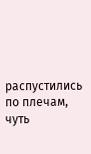распустились по плечам, чуть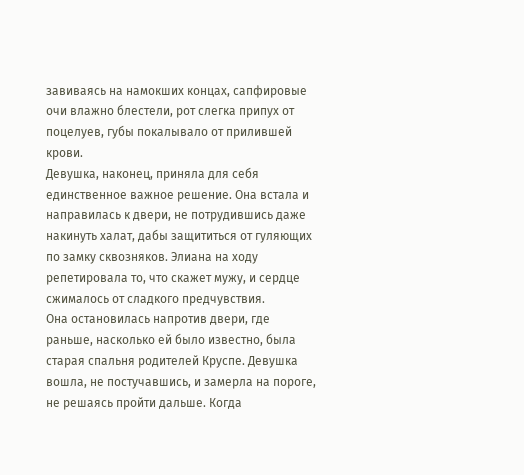завиваясь на намокших концах, сапфировые очи влажно блестели, рот слегка припух от поцелуев, губы покалывало от прилившей крови.
Девушка, наконец, приняла для себя единственное важное решение. Она встала и направилась к двери, не потрудившись даже накинуть халат, дабы защититься от гуляющих по замку сквозняков. Элиана на ходу репетировала то, что скажет мужу, и сердце сжималось от сладкого предчувствия.
Она остановилась напротив двери, где раньше, насколько ей было известно, была старая спальня родителей Круспе. Девушка вошла, не постучавшись, и замерла на пороге, не решаясь пройти дальше. Когда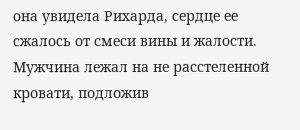она увидела Рихарда, сердце ее сжалось от смеси вины и жалости. Мужчина лежал на не расстеленной кровати, подложив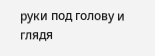руки под голову и глядя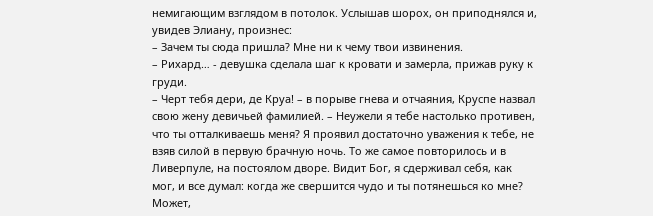немигающим взглядом в потолок. Услышав шорох, он приподнялся и, увидев Элиану, произнес:
– Зачем ты сюда пришла? Мне ни к чему твои извинения.
– Рихард… - девушка сделала шаг к кровати и замерла, прижав руку к груди.
– Черт тебя дери, де Круа! – в порыве гнева и отчаяния, Круспе назвал свою жену девичьей фамилией. – Неужели я тебе настолько противен, что ты отталкиваешь меня? Я проявил достаточно уважения к тебе, не взяв силой в первую брачную ночь. То же самое повторилось и в Ливерпуле, на постоялом дворе. Видит Бог, я сдерживал себя, как мог, и все думал: когда же свершится чудо и ты потянешься ко мне? Может,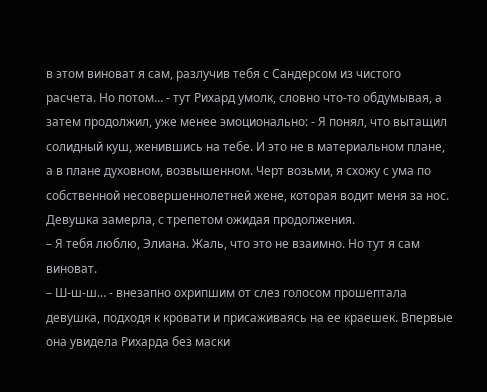в этом виноват я сам, разлучив тебя с Сандерсом из чистого расчета. Но потом… - тут Рихард умолк, словно что-то обдумывая, а затем продолжил, уже менее эмоционально: - Я понял, что вытащил солидный куш, женившись на тебе. И это не в материальном плане, а в плане духовном, возвышенном. Черт возьми, я схожу с ума по собственной несовершеннолетней жене, которая водит меня за нос.
Девушка замерла, с трепетом ожидая продолжения.
– Я тебя люблю, Элиана. Жаль, что это не взаимно. Но тут я сам виноват.
– Ш-ш-ш… - внезапно охрипшим от слез голосом прошептала девушка, подходя к кровати и присаживаясь на ее краешек. Впервые она увидела Рихарда без маски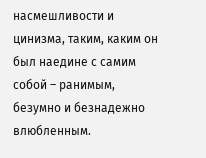насмешливости и цинизма, таким, каким он был наедине с самим собой – ранимым, безумно и безнадежно влюбленным.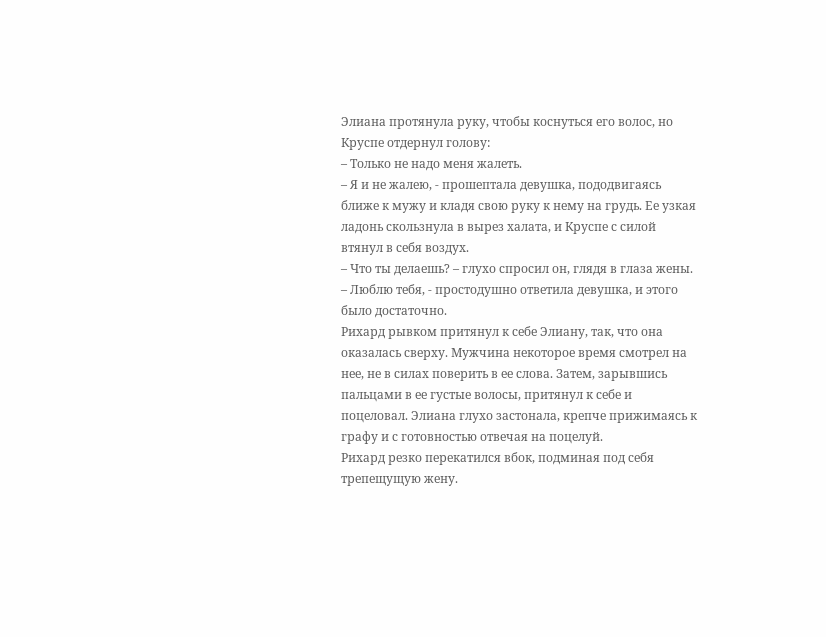Элиана протянула руку, чтобы коснуться его волос, но Круспе отдернул голову:
– Только не надо меня жалеть.
– Я и не жалею, - прошептала девушка, пододвигаясь ближе к мужу и кладя свою руку к нему на грудь. Ее узкая ладонь скользнула в вырез халата, и Круспе с силой втянул в себя воздух.
– Что ты делаешь? – глухо спросил он, глядя в глаза жены.
– Люблю тебя, - простодушно ответила девушка, и этого было достаточно.
Рихард рывком притянул к себе Элиану, так, что она оказалась сверху. Мужчина некоторое время смотрел на нее, не в силах поверить в ее слова. Затем, зарывшись пальцами в ее густые волосы, притянул к себе и поцеловал. Элиана глухо застонала, крепче прижимаясь к графу и с готовностью отвечая на поцелуй.
Рихард резко перекатился вбок, подминая под себя трепещущую жену.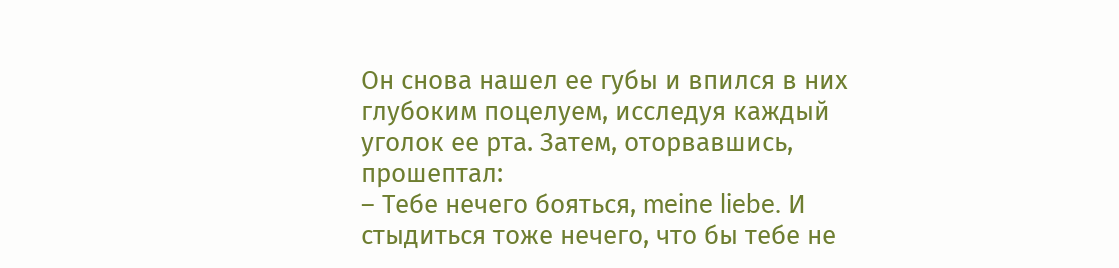Он снова нашел ее губы и впился в них глубоким поцелуем, исследуя каждый уголок ее рта. Затем, оторвавшись, прошептал:
– Тебе нечего бояться, meine liebe. И стыдиться тоже нечего, что бы тебе не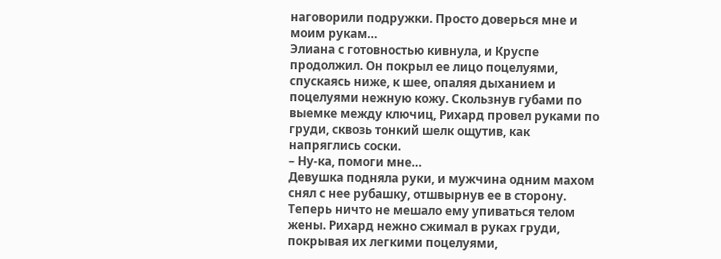наговорили подружки. Просто доверься мне и моим рукам…
Элиана с готовностью кивнула, и Круспе продолжил. Он покрыл ее лицо поцелуями, спускаясь ниже, к шее, опаляя дыханием и поцелуями нежную кожу. Скользнув губами по выемке между ключиц, Рихард провел руками по груди, сквозь тонкий шелк ощутив, как напряглись соски.
– Ну-ка, помоги мне…
Девушка подняла руки, и мужчина одним махом снял с нее рубашку, отшвырнув ее в сторону. Теперь ничто не мешало ему упиваться телом жены. Рихард нежно сжимал в руках груди, покрывая их легкими поцелуями,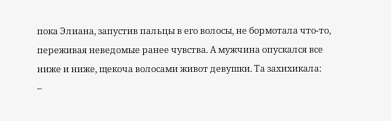пока Элиана, запустив пальцы в его волосы, не бормотала что-то, переживая неведомые ранее чувства. А мужчина опускался все ниже и ниже, щекоча волосами живот девушки. Та захихикала:
–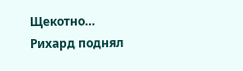Щекотно…
Рихард поднял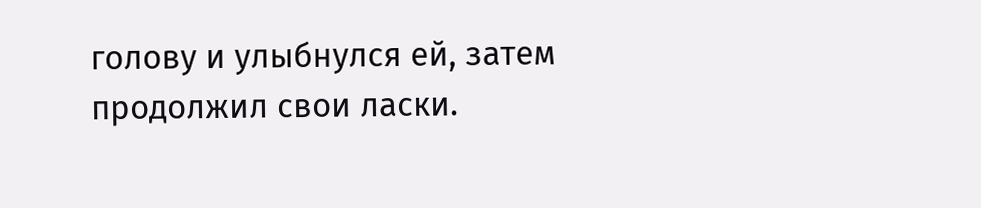голову и улыбнулся ей, затем продолжил свои ласки.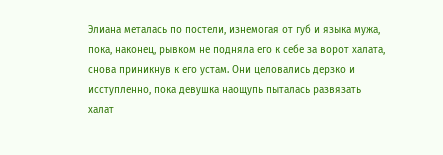Элиана металась по постели, изнемогая от губ и языка мужа, пока, наконец, рывком не подняла его к себе за ворот халата, снова приникнув к его устам. Они целовались дерзко и исступленно, пока девушка наощупь пыталась развязать халат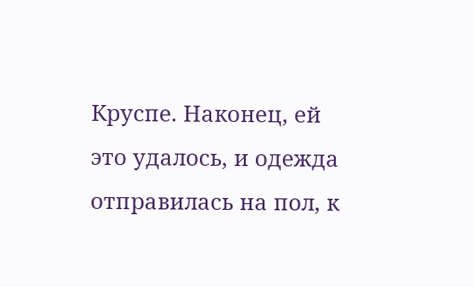Круспе. Наконец, ей это удалось, и одежда отправилась на пол, к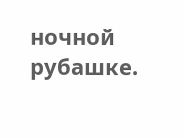ночной рубашке.